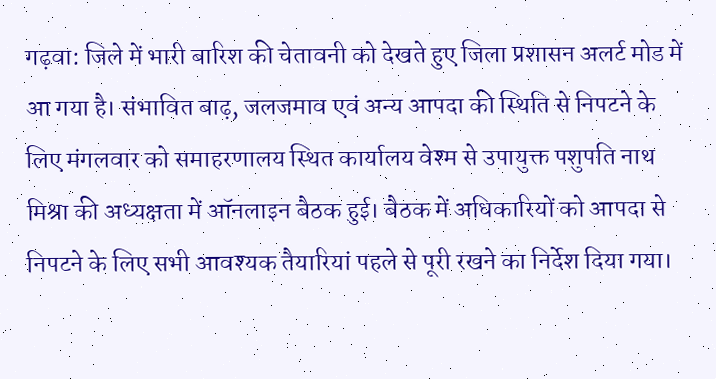गढ़वा: जिले में भारी बारिश की चेतावनी को देखते हुए जिला प्रशासन अलर्ट मोड में आ गया है। संभावित बाढ़, जलजमाव एवं अन्य आपदा की स्थिति से निपटने के लिए मंगलवार को समाहरणालय स्थित कार्यालय वेश्म से उपायुक्त पशुपति नाथ मिश्रा की अध्यक्षता में ऑनलाइन बैठक हुई। बैठक में अधिकारियों को आपदा से निपटने के लिए सभी आवश्यक तैयारियां पहले से पूरी रखने का निर्देश दिया गया।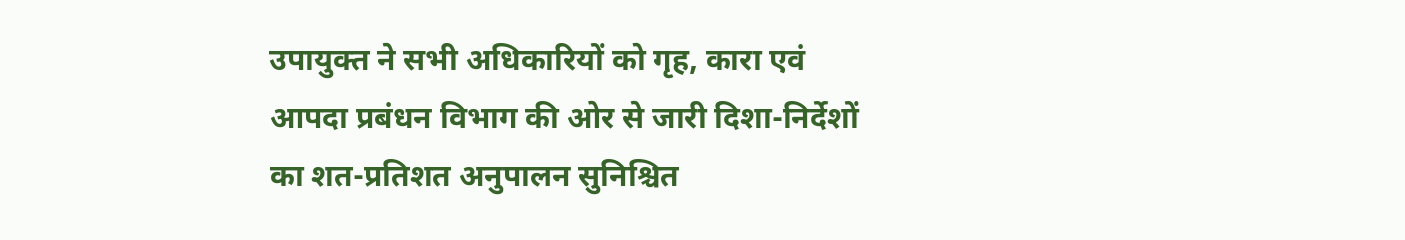उपायुक्त ने सभी अधिकारियों को गृह, कारा एवं आपदा प्रबंधन विभाग की ओर से जारी दिशा-निर्देशों का शत-प्रतिशत अनुपालन सुनिश्चित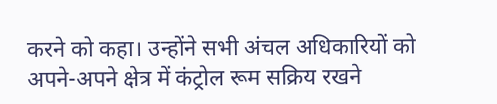करने को कहा। उन्होंने सभी अंचल अधिकारियों को अपने-अपने क्षेत्र में कंट्रोल रूम सक्रिय रखने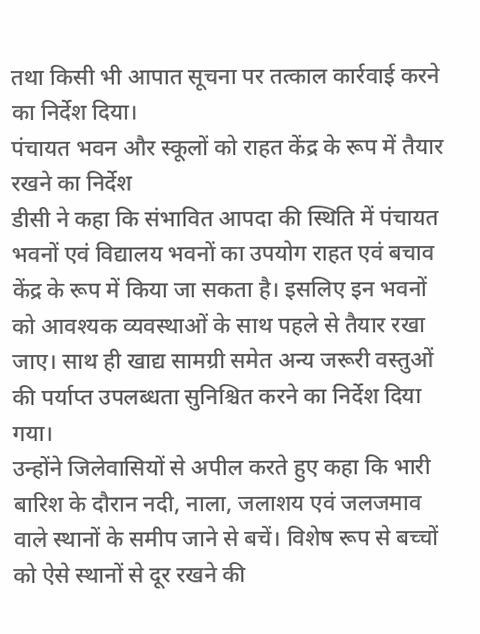तथा किसी भी आपात सूचना पर तत्काल कार्रवाई करने का निर्देश दिया।
पंचायत भवन और स्कूलों को राहत केंद्र के रूप में तैयार रखने का निर्देश
डीसी ने कहा कि संभावित आपदा की स्थिति में पंचायत भवनों एवं विद्यालय भवनों का उपयोग राहत एवं बचाव केंद्र के रूप में किया जा सकता है। इसलिए इन भवनों को आवश्यक व्यवस्थाओं के साथ पहले से तैयार रखा जाए। साथ ही खाद्य सामग्री समेत अन्य जरूरी वस्तुओं की पर्याप्त उपलब्धता सुनिश्चित करने का निर्देश दिया गया।
उन्होंने जिलेवासियों से अपील करते हुए कहा कि भारी बारिश के दौरान नदी, नाला, जलाशय एवं जलजमाव वाले स्थानों के समीप जाने से बचें। विशेष रूप से बच्चों को ऐसे स्थानों से दूर रखने की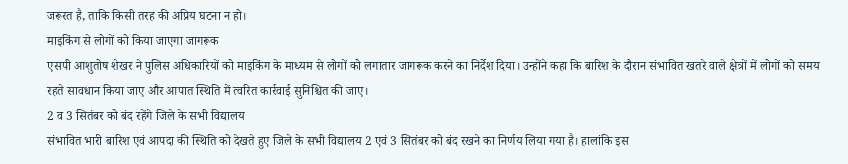जरूरत है, ताकि किसी तरह की अप्रिय घटना न हो।
माइकिंग से लोगों को किया जाएगा जागरूक
एसपी आशुतोष शेखर ने पुलिस अधिकारियों को माइकिंग के माध्यम से लोगों को लगातार जागरूक करने का निर्देश दिया। उन्होंने कहा कि बारिश के दौरान संभावित खतरे वाले क्षेत्रों में लोगों को समय रहते सावधान किया जाए और आपात स्थिति में त्वरित कार्रवाई सुनिश्चित की जाए।
2 व 3 सितंबर को बंद रहेंगे जिले के सभी विद्यालय
संभावित भारी बारिश एवं आपदा की स्थिति को देखते हुए जिले के सभी विद्यालय 2 एवं 3 सितंबर को बंद रखने का निर्णय लिया गया है। हालांकि इस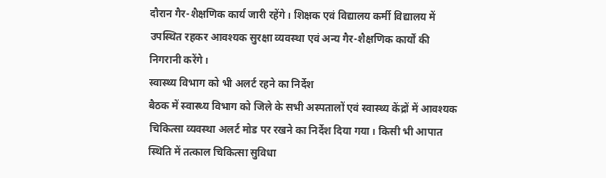दौरान गैर-शैक्षणिक कार्य जारी रहेंगे। शिक्षक एवं विद्यालय कर्मी विद्यालय में उपस्थित रहकर आवश्यक सुरक्षा व्यवस्था एवं अन्य गैर-शैक्षणिक कार्यों की निगरानी करेंगे।
स्वास्थ्य विभाग को भी अलर्ट रहने का निर्देश
बैठक में स्वास्थ्य विभाग को जिले के सभी अस्पतालों एवं स्वास्थ्य केंद्रों में आवश्यक चिकित्सा व्यवस्था अलर्ट मोड पर रखने का निर्देश दिया गया। किसी भी आपात स्थिति में तत्काल चिकित्सा सुविधा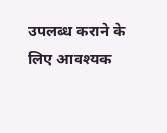उपलब्ध कराने के लिए आवश्यक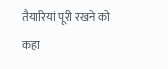तैयारियां पूरी रखने को कहा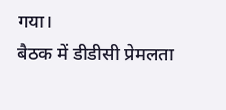गया।
बैठक में डीडीसी प्रेमलता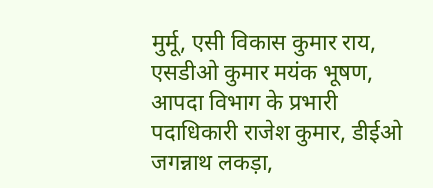मुर्मू, एसी विकास कुमार राय, एसडीओ कुमार मयंक भूषण, आपदा विभाग के प्रभारी पदाधिकारी राजेश कुमार, डीईओ जगन्नाथ लकड़ा,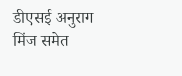डीएसई अनुराग मिंज समेत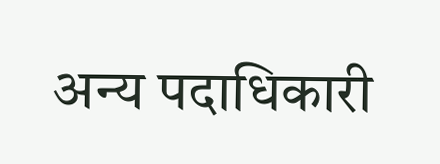अन्य पदाधिकारी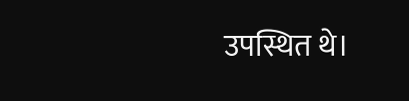उपस्थित थे।